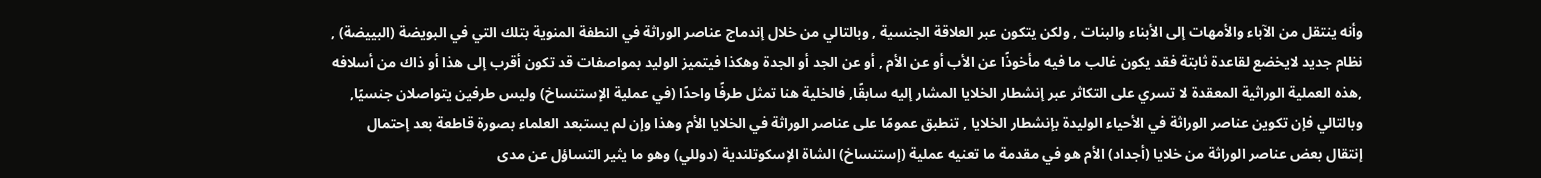وأنه ينتقل من الآباء والأمهات إلى الأبناء والبنات , ولكن يتكون عبر العلاقة الجنسية , وبالتالي من خلال إندماج عناصر الوراثة في النطفة المنوية بتلك التي في البويضة (البييضة) , نظام جديد لايخضع لقاعدة ثابتة فقد يكون غالب ما فيه مأخوذًا عن الأب أو عن الأم , أو عن الجد أو الجدة وهكذا فيتميز الوليد بمواصفات قد تكون أقرب إلى هذا أو ذاك من أسلافه ,هذه العملية الوراثية المعقدة لا تسري على التكاثر عبر إنشطار الخلايا المشار إليه سابقًا, فالخلية هنا تمثل طرفًا واحدًا (في عملية الإستنساخ) وليس طرفين يتواصلان جنسيًا, وبالتالي فإن تكوين عناصر الوراثة في الأحياء الوليدة بإنشطار الخلايا , تنطبق عمومًا على عناصر الوراثة في الخلايا الأم وهذا وإن لم يستبعد العلماء بصورة قاطعة بعد إحتمال إنتقال بعض عناصر الوراثة من خلايا (أجداد) الأم هو في مقدمة ما تعنيه عملية (إستنساخ) الشاة الإسكوتلندية (دوللي) وهو ما يثير التساؤل عن مدى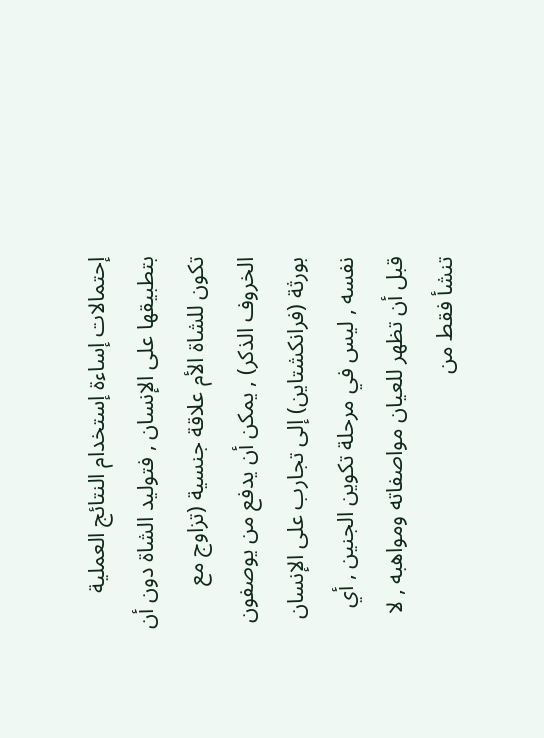إحتمالات إساءة إستخدام النتائج العملية بتطبيقها على الإنسان , فتوليد الشاة دون أن تكون للشاة الأم علاقة جنسية (تزاوج مع الخروف الذكر) , يمكن أن يدفع من يوصفون بورثة (فرانكشتاين) إلى تجارب على الإنسان نفسه , ليس في مرحلة تكوين الجنين , أي قبل أن تظهر للعيان مواصفاته ومواهبه , لا تنشأ فقط من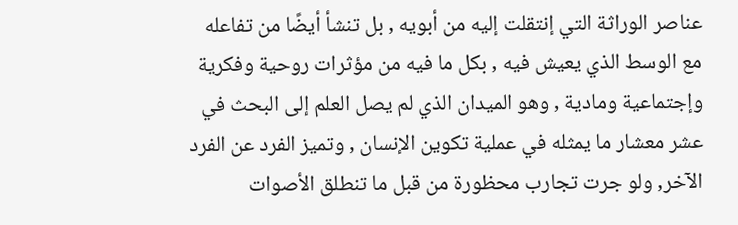عناصر الوراثة التي إنتقلت إليه من أبويه , بل تنشأ أيضًا من تفاعله مع الوسط الذي يعيش فيه , بكل ما فيه من مؤثرات روحية وفكرية وإجتماعية ومادية , وهو الميدان الذي لم يصل العلم إلى البحث في عشر معشار ما يمثله في عملية تكوين الإنسان , وتميز الفرد عن الفرد الآخر, ولو جرت تجارب محظورة من قبل ما تنطلق الأصوات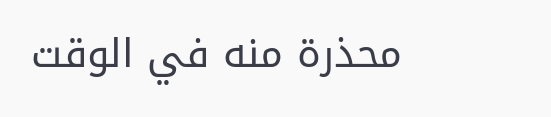محذرة منه في الوقت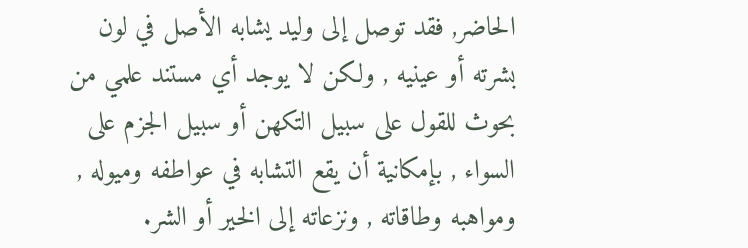الحاضر, فقد توصل إلى وليد يشابه الأصل في لون بشرته أو عينيه , ولكن لا يوجد أي مستند علمي من بحوث للقول على سبيل التكهن أو سبيل الجزم على السواء , بإمكانية أن يقع التشابه في عواطفه وميوله , ومواهبه وطاقاته , ونزعاته إلى الخير أو الشر.